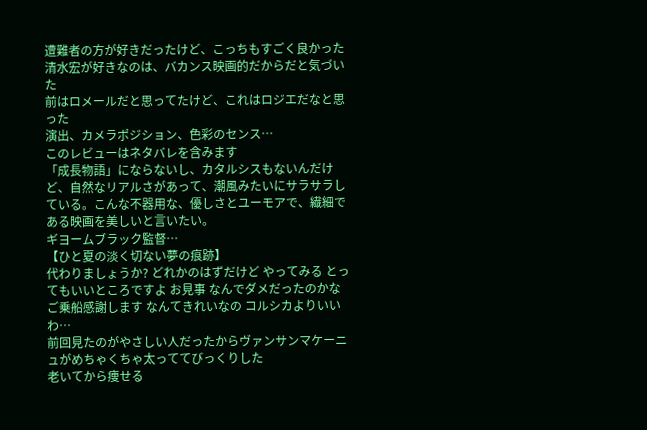遭難者の方が好きだったけど、こっちもすごく良かった
清水宏が好きなのは、バカンス映画的だからだと気づいた
前はロメールだと思ってたけど、これはロジエだなと思った
演出、カメラポジション、色彩のセンス…
このレビューはネタバレを含みます
「成長物語」にならないし、カタルシスもないんだけど、自然なリアルさがあって、潮風みたいにサラサラしている。こんな不器用な、優しさとユーモアで、繊細である映画を美しいと言いたい。
ギヨームブラック監督…
【ひと夏の淡く切ない夢の痕跡】
代わりましょうか? どれかのはずだけど やってみる とってもいいところですよ お見事 なんでダメだったのかな ご乗船感謝します なんてきれいなの コルシカよりいいわ…
前回見たのがやさしい人だったからヴァンサンマケーニュがめちゃくちゃ太っててびっくりした
老いてから痩せる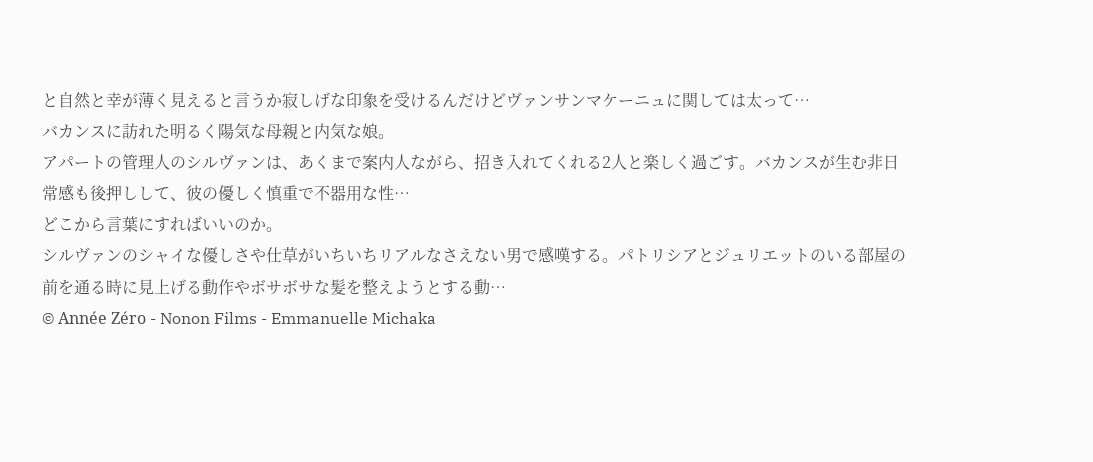と自然と幸が薄く見えると言うか寂しげな印象を受けるんだけどヴァンサンマケーニュに関しては太って…
バカンスに訪れた明るく陽気な母親と内気な娘。
アパートの管理人のシルヴァンは、あくまで案内人ながら、招き入れてくれる2人と楽しく過ごす。バカンスが生む非日常感も後押しして、彼の優しく慎重で不器用な性…
どこから言葉にすればいいのか。
シルヴァンのシャイな優しさや仕草がいちいちリアルなさえない男で感嘆する。パトリシアとジュリエットのいる部屋の前を通る時に見上げる動作やボサボサな髪を整えようとする動…
© Année Zéro - Nonon Films - Emmanuelle Michaka